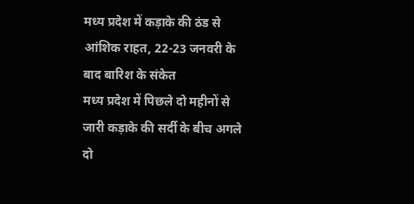मध्य प्रदेश में कड़ाके की ठंड से आंशिक राहत, 22-23 जनवरी के बाद बारिश के संकेत
मध्य प्रदेश में पिछले दो महीनों से जारी कड़ाके की सर्दी के बीच अगले दो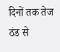दिनों तक तेज ठंड से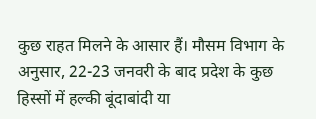कुछ राहत मिलने के आसार हैं। मौसम विभाग के अनुसार, 22-23 जनवरी के बाद प्रदेश के कुछ हिस्सों में हल्की बूंदाबांदी या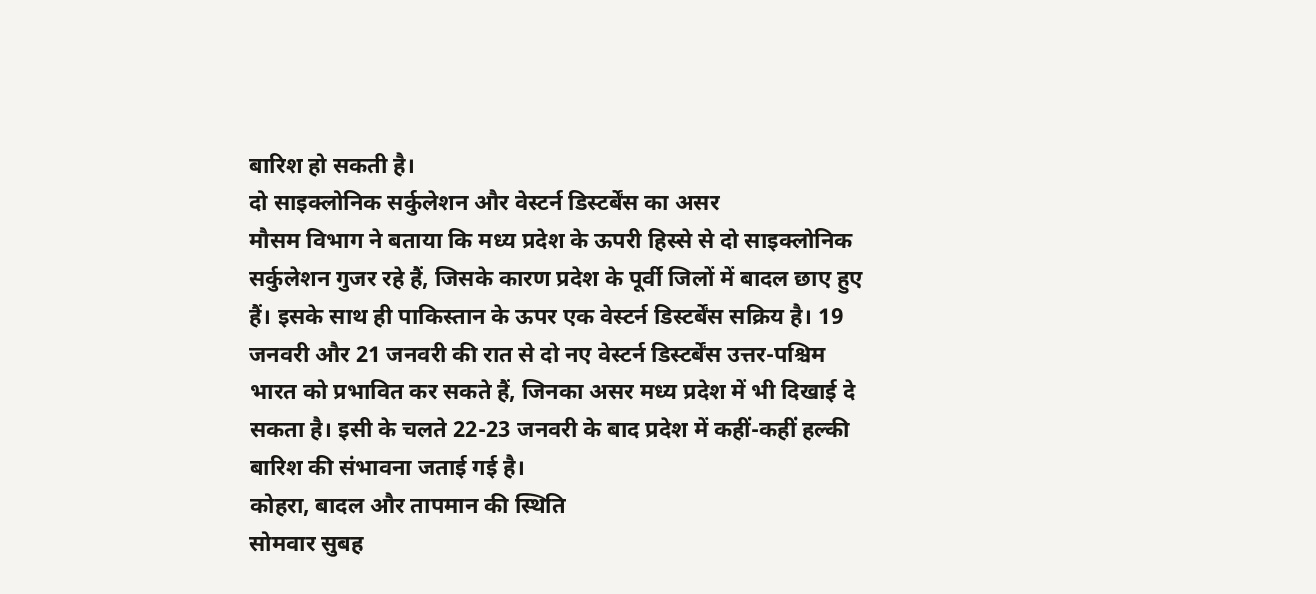बारिश हो सकती है।
दो साइक्लोनिक सर्कुलेशन और वेस्टर्न डिस्टर्बेंस का असर
मौसम विभाग ने बताया कि मध्य प्रदेश के ऊपरी हिस्से से दो साइक्लोनिक सर्कुलेशन गुजर रहे हैं, जिसके कारण प्रदेश के पूर्वी जिलों में बादल छाए हुए हैं। इसके साथ ही पाकिस्तान के ऊपर एक वेस्टर्न डिस्टर्बेंस सक्रिय है। 19 जनवरी और 21 जनवरी की रात से दो नए वेस्टर्न डिस्टर्बेंस उत्तर-पश्चिम भारत को प्रभावित कर सकते हैं, जिनका असर मध्य प्रदेश में भी दिखाई दे सकता है। इसी के चलते 22-23 जनवरी के बाद प्रदेश में कहीं-कहीं हल्की बारिश की संभावना जताई गई है।
कोहरा, बादल और तापमान की स्थिति
सोमवार सुबह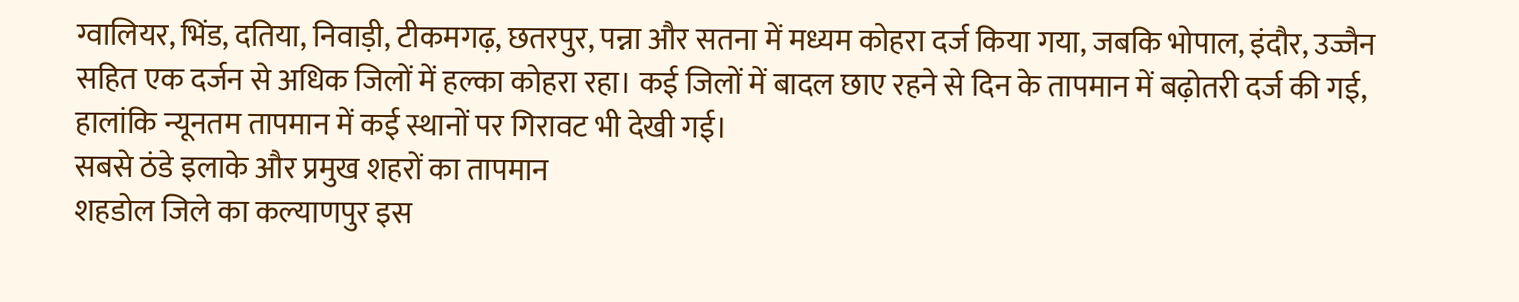ग्वालियर, भिंड, दतिया, निवाड़ी, टीकमगढ़, छतरपुर, पन्ना और सतना में मध्यम कोहरा दर्ज किया गया, जबकि भोपाल, इंदौर, उज्जैन सहित एक दर्जन से अधिक जिलों में हल्का कोहरा रहा। कई जिलों में बादल छाए रहने से दिन के तापमान में बढ़ोतरी दर्ज की गई, हालांकि न्यूनतम तापमान में कई स्थानों पर गिरावट भी देखी गई।
सबसे ठंडे इलाके और प्रमुख शहरों का तापमान
शहडोल जिले का कल्याणपुर इस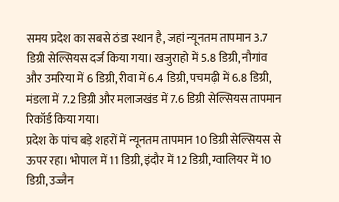समय प्रदेश का सबसे ठंडा स्थान है, जहां न्यूनतम तापमान 3.7 डिग्री सेल्सियस दर्ज किया गया। खजुराहो में 5.8 डिग्री, नौगांव और उमरिया में 6 डिग्री, रीवा में 6.4 डिग्री, पचमढ़ी में 6.8 डिग्री, मंडला में 7.2 डिग्री और मलाजखंड में 7.6 डिग्री सेल्सियस तापमान रिकॉर्ड किया गया।
प्रदेश के पांच बड़े शहरों में न्यूनतम तापमान 10 डिग्री सेल्सियस से ऊपर रहा। भोपाल में 11 डिग्री, इंदौर में 12 डिग्री, ग्वालियर में 10 डिग्री, उज्जैन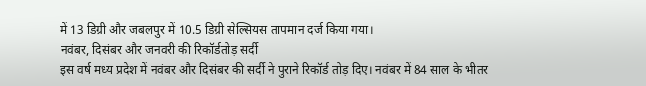में 13 डिग्री और जबलपुर में 10.5 डिग्री सेल्सियस तापमान दर्ज किया गया।
नवंबर, दिसंबर और जनवरी की रिकॉर्डतोड़ सर्दी
इस वर्ष मध्य प्रदेश में नवंबर और दिसंबर की सर्दी ने पुराने रिकॉर्ड तोड़ दिए। नवंबर में 84 साल के भीतर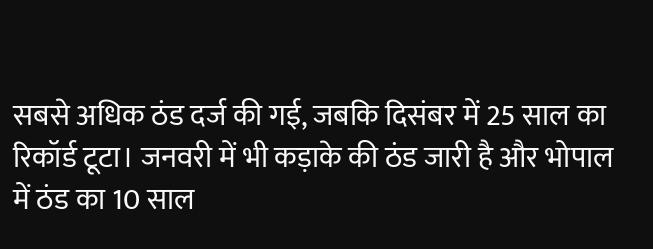सबसे अधिक ठंड दर्ज की गई, जबकि दिसंबर में 25 साल का रिकॉर्ड टूटा। जनवरी में भी कड़ाके की ठंड जारी है और भोपाल में ठंड का 10 साल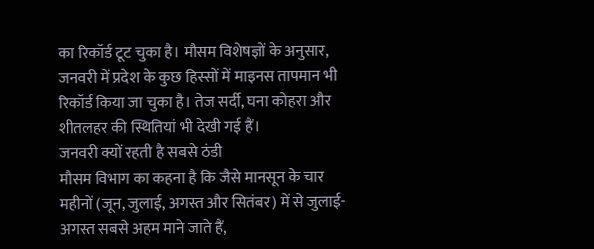का रिकॉर्ड टूट चुका है। मौसम विशेषज्ञों के अनुसार, जनवरी में प्रदेश के कुछ हिस्सों में माइनस तापमान भी रिकॉर्ड किया जा चुका है। तेज सर्दी, घना कोहरा और शीतलहर की स्थितियां भी देखी गई हैं।
जनवरी क्यों रहती है सबसे ठंडी
मौसम विभाग का कहना है कि जैसे मानसून के चार महीनों (जून, जुलाई, अगस्त और सितंबर) में से जुलाई-अगस्त सबसे अहम माने जाते हैं,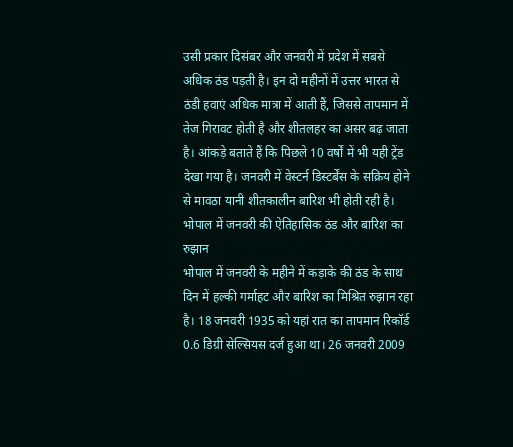उसी प्रकार दिसंबर और जनवरी में प्रदेश में सबसे अधिक ठंड पड़ती है। इन दो महीनों में उत्तर भारत से ठंडी हवाएं अधिक मात्रा में आती हैं, जिससे तापमान में तेज गिरावट होती है और शीतलहर का असर बढ़ जाता है। आंकड़े बताते हैं कि पिछले 10 वर्षों में भी यही ट्रेंड देखा गया है। जनवरी में वेस्टर्न डिस्टर्बेंस के सक्रिय होने से मावठा यानी शीतकालीन बारिश भी होती रही है।
भोपाल में जनवरी की ऐतिहासिक ठंड और बारिश का रुझान
भोपाल में जनवरी के महीने में कड़ाके की ठंड के साथ दिन में हल्की गर्माहट और बारिश का मिश्रित रुझान रहा है। 18 जनवरी 1935 को यहां रात का तापमान रिकॉर्ड 0.6 डिग्री सेल्सियस दर्ज हुआ था। 26 जनवरी 2009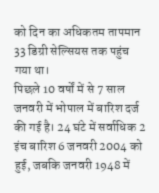को दिन का अधिकतम तापमान 33 डिग्री सेल्सियस तक पहुंच गया था।
पिछले 10 वर्षों में से 7 साल जनवरी में भोपाल में बारिश दर्ज की गई है। 24 घंटे में सर्वाधिक 2 इंच बारिश 6 जनवरी 2004 को हुई, जबकि जनवरी 1948 में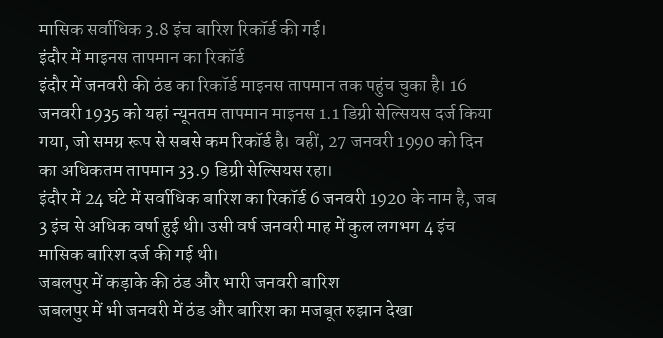मासिक सर्वाधिक 3.8 इंच बारिश रिकॉर्ड की गई।
इंदौर में माइनस तापमान का रिकॉर्ड
इंदौर में जनवरी की ठंड का रिकॉर्ड माइनस तापमान तक पहुंच चुका है। 16 जनवरी 1935 को यहां न्यूनतम तापमान माइनस 1.1 डिग्री सेल्सियस दर्ज किया गया, जो समग्र रूप से सबसे कम रिकॉर्ड है। वहीं, 27 जनवरी 1990 को दिन का अधिकतम तापमान 33.9 डिग्री सेल्सियस रहा।
इंदौर में 24 घंटे में सर्वाधिक बारिश का रिकॉर्ड 6 जनवरी 1920 के नाम है, जब 3 इंच से अधिक वर्षा हुई थी। उसी वर्ष जनवरी माह में कुल लगभग 4 इंच मासिक बारिश दर्ज की गई थी।
जबलपुर में कड़ाके की ठंड और भारी जनवरी बारिश
जबलपुर में भी जनवरी में ठंड और बारिश का मजबूत रुझान देखा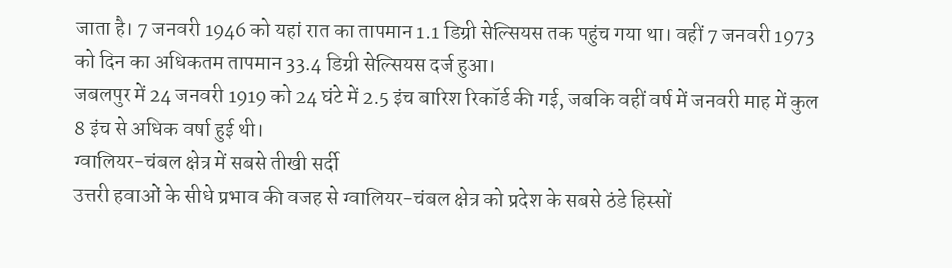जाता है। 7 जनवरी 1946 को यहां रात का तापमान 1.1 डिग्री सेल्सियस तक पहुंच गया था। वहीं 7 जनवरी 1973 को दिन का अधिकतम तापमान 33.4 डिग्री सेल्सियस दर्ज हुआ।
जबलपुर में 24 जनवरी 1919 को 24 घंटे में 2.5 इंच बारिश रिकॉर्ड की गई, जबकि वहीं वर्ष में जनवरी माह में कुल 8 इंच से अधिक वर्षा हुई थी।
ग्वालियर-चंबल क्षेत्र में सबसे तीखी सर्दी
उत्तरी हवाओं के सीधे प्रभाव की वजह से ग्वालियर-चंबल क्षेत्र को प्रदेश के सबसे ठंडे हिस्सों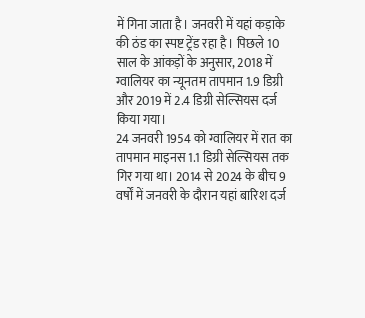में गिना जाता है। जनवरी में यहां कड़ाके की ठंड का स्पष्ट ट्रेंड रहा है। पिछले 10 साल के आंकड़ों के अनुसार, 2018 में ग्वालियर का न्यूनतम तापमान 1.9 डिग्री और 2019 में 2.4 डिग्री सेल्सियस दर्ज किया गया।
24 जनवरी 1954 को ग्वालियर में रात का तापमान माइनस 1.1 डिग्री सेल्सियस तक गिर गया था। 2014 से 2024 के बीच 9 वर्षों में जनवरी के दौरान यहां बारिश दर्ज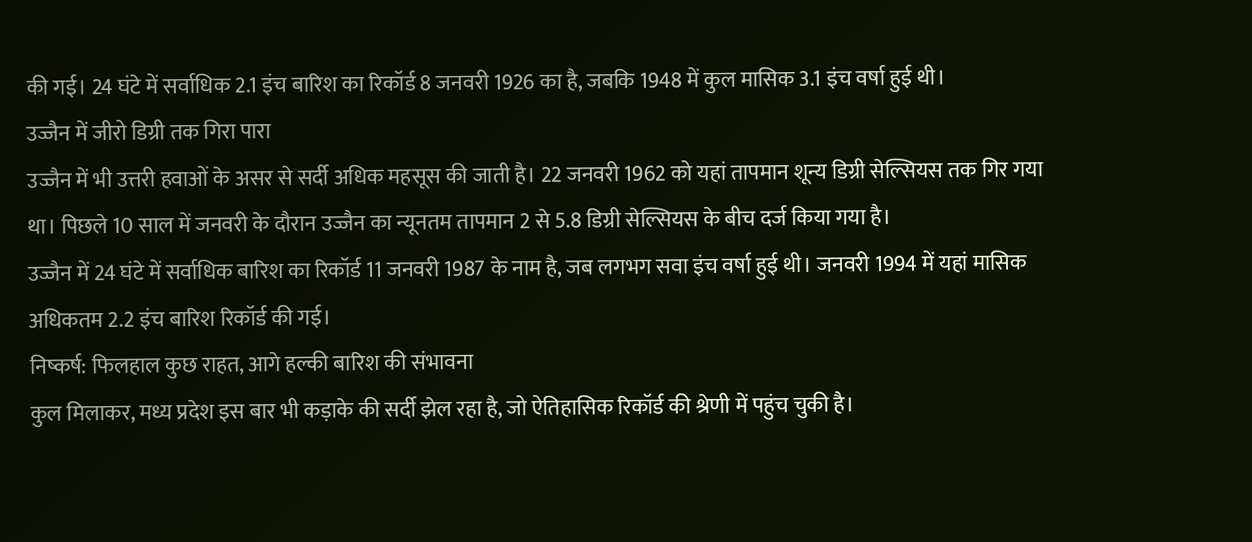की गई। 24 घंटे में सर्वाधिक 2.1 इंच बारिश का रिकॉर्ड 8 जनवरी 1926 का है, जबकि 1948 में कुल मासिक 3.1 इंच वर्षा हुई थी।
उज्जैन में जीरो डिग्री तक गिरा पारा
उज्जैन में भी उत्तरी हवाओं के असर से सर्दी अधिक महसूस की जाती है। 22 जनवरी 1962 को यहां तापमान शून्य डिग्री सेल्सियस तक गिर गया था। पिछले 10 साल में जनवरी के दौरान उज्जैन का न्यूनतम तापमान 2 से 5.8 डिग्री सेल्सियस के बीच दर्ज किया गया है।
उज्जैन में 24 घंटे में सर्वाधिक बारिश का रिकॉर्ड 11 जनवरी 1987 के नाम है, जब लगभग सवा इंच वर्षा हुई थी। जनवरी 1994 में यहां मासिक अधिकतम 2.2 इंच बारिश रिकॉर्ड की गई।
निष्कर्ष: फिलहाल कुछ राहत, आगे हल्की बारिश की संभावना
कुल मिलाकर, मध्य प्रदेश इस बार भी कड़ाके की सर्दी झेल रहा है, जो ऐतिहासिक रिकॉर्ड की श्रेणी में पहुंच चुकी है।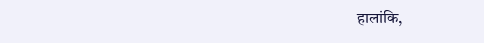हालांकि,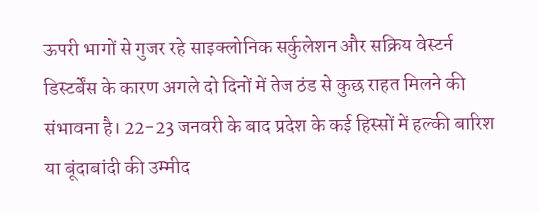ऊपरी भागों से गुजर रहे साइक्लोनिक सर्कुलेशन और सक्रिय वेस्टर्न डिस्टर्बेंस के कारण अगले दो दिनों में तेज ठंड से कुछ राहत मिलने की संभावना है। 22-23 जनवरी के बाद प्रदेश के कई हिस्सों में हल्की बारिश या बूंदाबांदी की उम्मीद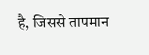है, जिससे तापमान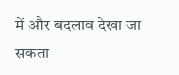में और बदलाव देखा जा सकता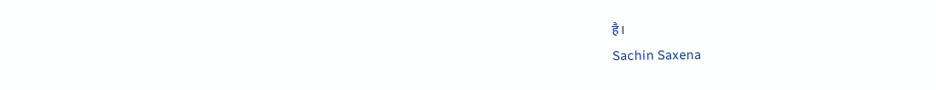है।
Sachin Saxena